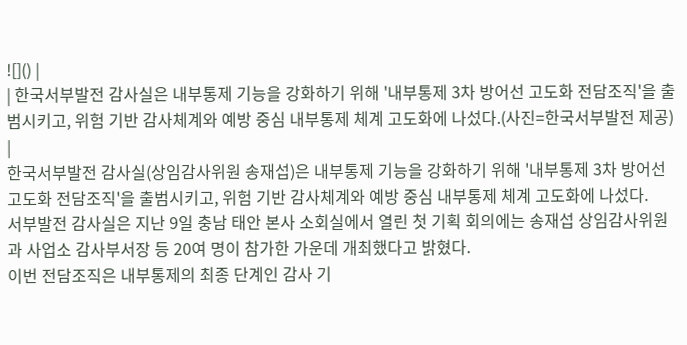![]() |
| 한국서부발전 감사실은 내부통제 기능을 강화하기 위해 '내부통제 3차 방어선 고도화 전담조직'을 출범시키고, 위험 기반 감사체계와 예방 중심 내부통제 체계 고도화에 나섰다.(사진=한국서부발전 제공) |
한국서부발전 감사실(상임감사위원 송재섭)은 내부통제 기능을 강화하기 위해 '내부통제 3차 방어선 고도화 전담조직'을 출범시키고, 위험 기반 감사체계와 예방 중심 내부통제 체계 고도화에 나섰다.
서부발전 감사실은 지난 9일 충남 태안 본사 소회실에서 열린 첫 기획 회의에는 송재섭 상임감사위원과 사업소 감사부서장 등 20여 명이 참가한 가운데 개최했다고 밝혔다.
이번 전담조직은 내부통제의 최종 단계인 감사 기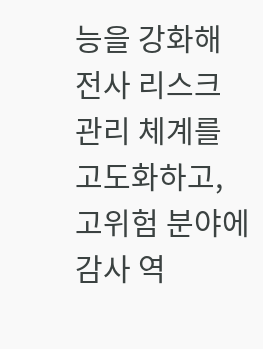능을 강화해 전사 리스크 관리 체계를 고도화하고, 고위험 분야에 감사 역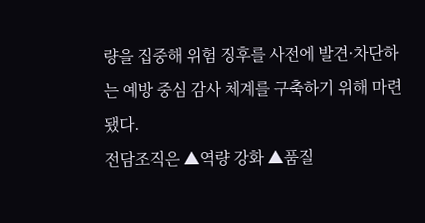량을 집중해 위험 징후를 사전에 발견·차단하는 예방 중심 감사 체계를 구축하기 위해 마련됐다.
전담조직은 ▲역량 강화 ▲품질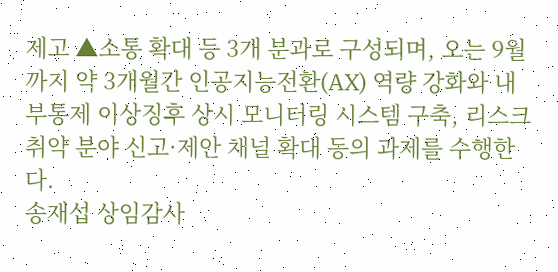제고 ▲소통 확대 등 3개 분과로 구성되며, 오는 9월까지 약 3개월간 인공지능전환(AX) 역량 강화와 내부통제 이상징후 상시 모니터링 시스템 구축, 리스크 취약 분야 신고·제안 채널 확대 등의 과제를 수행한다.
송재섭 상임감사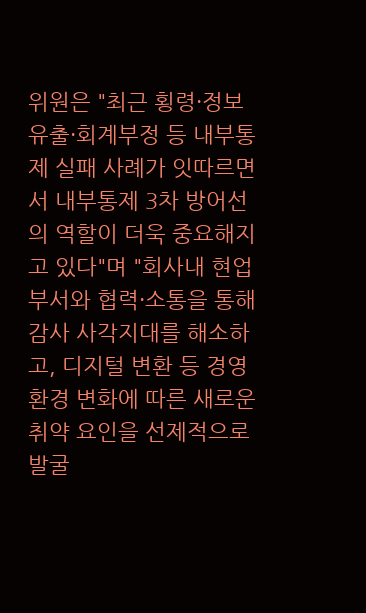위원은 "최근 횡령·정보유출·회계부정 등 내부통제 실패 사례가 잇따르면서 내부통제 3차 방어선의 역할이 더욱 중요해지고 있다"며 "회사내 현업부서와 협력·소통을 통해 감사 사각지대를 해소하고, 디지털 변환 등 경영환경 변화에 따른 새로운 취약 요인을 선제적으로 발굴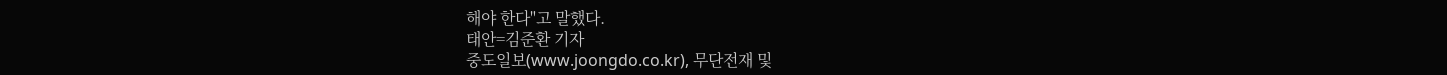해야 한다"고 말했다.
태안=김준환 기자
중도일보(www.joongdo.co.kr), 무단전재 및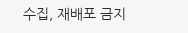수집, 재배포 금지